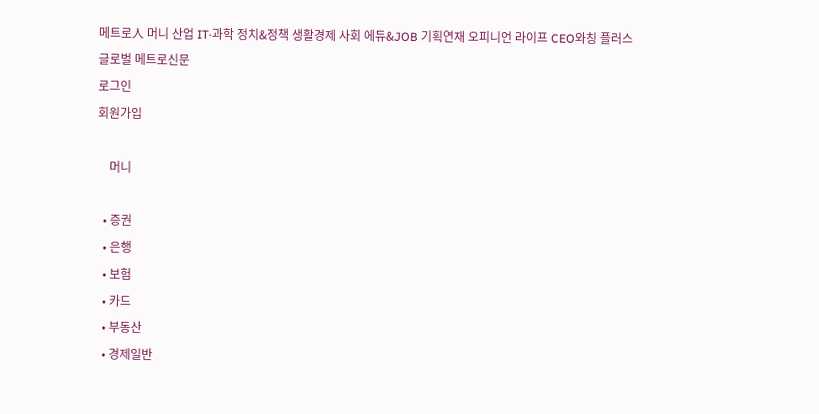메트로人 머니 산업 IT·과학 정치&정책 생활경제 사회 에듀&JOB 기획연재 오피니언 라이프 CEO와칭 플러스
글로벌 메트로신문
로그인
회원가입

    머니

  • 증권
  • 은행
  • 보험
  • 카드
  • 부동산
  • 경제일반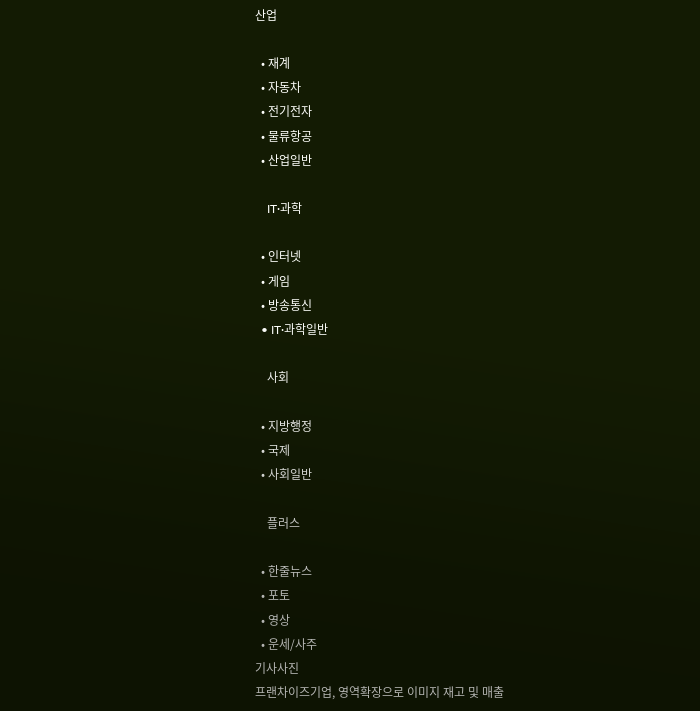산업

  • 재계
  • 자동차
  • 전기전자
  • 물류항공
  • 산업일반

    IT·과학

  • 인터넷
  • 게임
  • 방송통신
  • IT·과학일반

    사회

  • 지방행정
  • 국제
  • 사회일반

    플러스

  • 한줄뉴스
  • 포토
  • 영상
  • 운세/사주
기사사진
프랜차이즈기업, 영역확장으로 이미지 재고 및 매출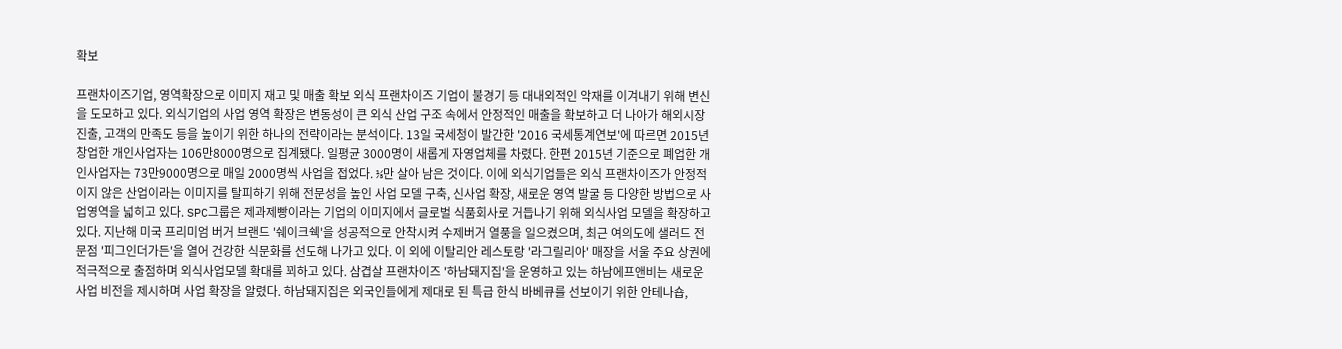확보

프랜차이즈기업, 영역확장으로 이미지 재고 및 매출 확보 외식 프랜차이즈 기업이 불경기 등 대내외적인 악재를 이겨내기 위해 변신을 도모하고 있다. 외식기업의 사업 영역 확장은 변동성이 큰 외식 산업 구조 속에서 안정적인 매출을 확보하고 더 나아가 해외시장 진출, 고객의 만족도 등을 높이기 위한 하나의 전략이라는 분석이다. 13일 국세청이 발간한 '2016 국세통계연보'에 따르면 2015년 창업한 개인사업자는 106만8000명으로 집계됐다. 일평균 3000명이 새롭게 자영업체를 차렸다. 한편 2015년 기준으로 폐업한 개인사업자는 73만9000명으로 매일 2000명씩 사업을 접었다. ⅓만 살아 남은 것이다. 이에 외식기업들은 외식 프랜차이즈가 안정적이지 않은 산업이라는 이미지를 탈피하기 위해 전문성을 높인 사업 모델 구축, 신사업 확장, 새로운 영역 발굴 등 다양한 방법으로 사업영역을 넓히고 있다. SPC그룹은 제과제빵이라는 기업의 이미지에서 글로벌 식품회사로 거듭나기 위해 외식사업 모델을 확장하고 있다. 지난해 미국 프리미엄 버거 브랜드 '쉐이크쉑'을 성공적으로 안착시켜 수제버거 열풍을 일으켰으며, 최근 여의도에 샐러드 전문점 '피그인더가든'을 열어 건강한 식문화를 선도해 나가고 있다. 이 외에 이탈리안 레스토랑 '라그릴리아' 매장을 서울 주요 상권에 적극적으로 출점하며 외식사업모델 확대를 꾀하고 있다. 삼겹살 프랜차이즈 '하남돼지집'을 운영하고 있는 하남에프앤비는 새로운 사업 비전을 제시하며 사업 확장을 알렸다. 하남돼지집은 외국인들에게 제대로 된 특급 한식 바베큐를 선보이기 위한 안테나숍,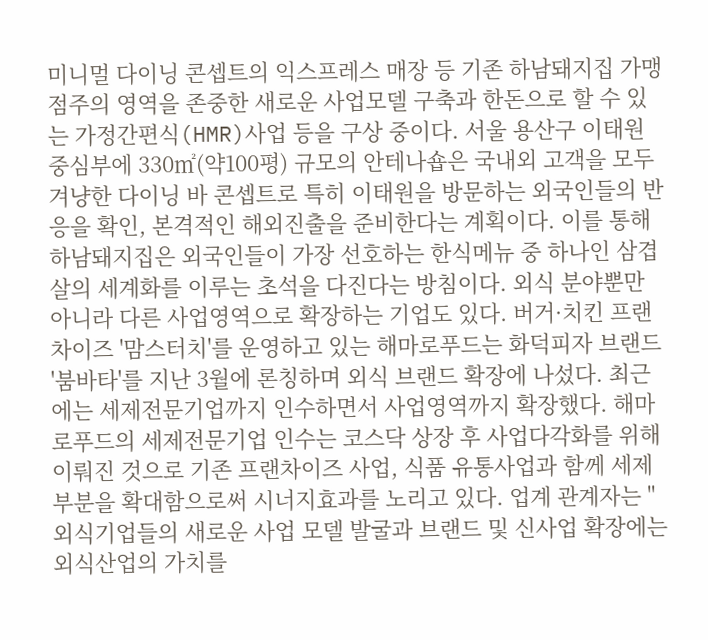미니멀 다이닝 콘셉트의 익스프레스 매장 등 기존 하남돼지집 가맹점주의 영역을 존중한 새로운 사업모델 구축과 한돈으로 할 수 있는 가정간편식(HMR)사업 등을 구상 중이다. 서울 용산구 이태원 중심부에 330㎡(약100평) 규모의 안테나숍은 국내외 고객을 모두 겨냥한 다이닝 바 콘셉트로 특히 이태원을 방문하는 외국인들의 반응을 확인, 본격적인 해외진출을 준비한다는 계획이다. 이를 통해 하남돼지집은 외국인들이 가장 선호하는 한식메뉴 중 하나인 삼겹살의 세계화를 이루는 초석을 다진다는 방침이다. 외식 분야뿐만 아니라 다른 사업영역으로 확장하는 기업도 있다. 버거·치킨 프랜차이즈 '맘스터치'를 운영하고 있는 해마로푸드는 화덕피자 브랜드 '붐바타'를 지난 3월에 론칭하며 외식 브랜드 확장에 나섰다. 최근에는 세제전문기업까지 인수하면서 사업영역까지 확장했다. 해마로푸드의 세제전문기업 인수는 코스닥 상장 후 사업다각화를 위해 이뤄진 것으로 기존 프랜차이즈 사업, 식품 유통사업과 함께 세제부분을 확대함으로써 시너지효과를 노리고 있다. 업계 관계자는 "외식기업들의 새로운 사업 모델 발굴과 브랜드 및 신사업 확장에는 외식산업의 가치를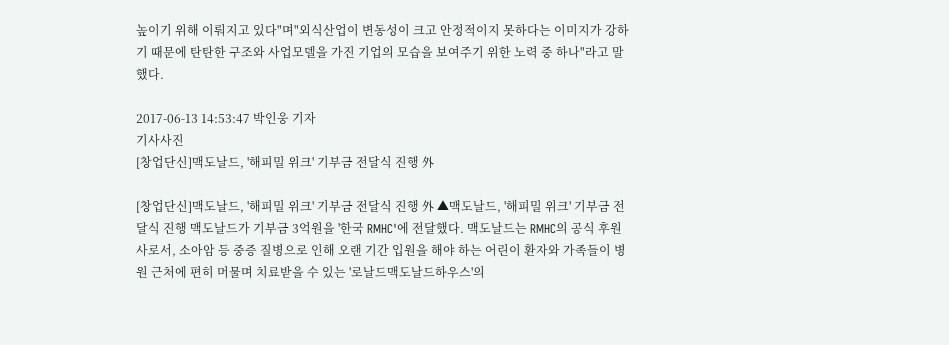높이기 위해 이뤄지고 있다"며"외식산업이 변동성이 크고 안정적이지 못하다는 이미지가 강하기 때문에 탄탄한 구조와 사업모델을 가진 기업의 모습을 보여주기 위한 노력 중 하나"라고 말했다.

2017-06-13 14:53:47 박인웅 기자
기사사진
[창업단신]맥도날드, '해피밀 위크' 기부금 전달식 진행 外

[창업단신]맥도날드, '해피밀 위크' 기부금 전달식 진행 外 ▲맥도날드, '해피밀 위크' 기부금 전달식 진행 맥도날드가 기부금 3억원을 '한국 RMHC'에 전달했다. 맥도날드는 RMHC의 공식 후원사로서, 소아암 등 중증 질병으로 인해 오랜 기간 입원을 해야 하는 어린이 환자와 가족들이 병원 근처에 편히 머물며 치료받을 수 있는 '로날드맥도날드하우스'의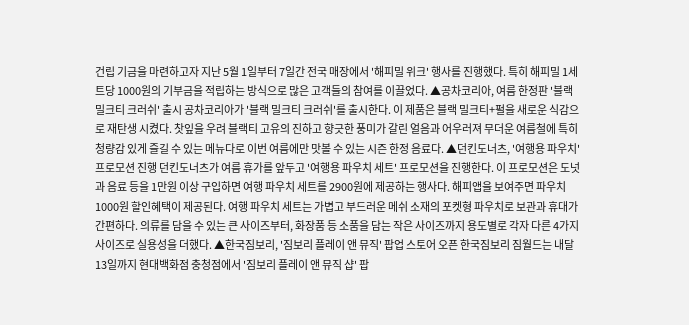건립 기금을 마련하고자 지난 5월 1일부터 7일간 전국 매장에서 '해피밀 위크' 행사를 진행했다. 특히 해피밀 1세트당 1000원의 기부금을 적립하는 방식으로 많은 고객들의 참여를 이끌었다. ▲공차코리아, 여름 한정판 '블랙 밀크티 크러쉬' 출시 공차코리아가 '블랙 밀크티 크러쉬'를 출시한다. 이 제품은 블랙 밀크티+펄을 새로운 식감으로 재탄생 시켰다. 찻잎을 우려 블랙티 고유의 진하고 향긋한 풍미가 갈린 얼음과 어우러져 무더운 여름철에 특히 청량감 있게 즐길 수 있는 메뉴다로 이번 여름에만 맛볼 수 있는 시즌 한정 음료다. ▲던킨도너츠, '여행용 파우치' 프로모션 진행 던킨도너츠가 여름 휴가를 앞두고 '여행용 파우치 세트' 프로모션을 진행한다. 이 프로모션은 도넛과 음료 등을 1만원 이상 구입하면 여행 파우치 세트를 2900원에 제공하는 행사다. 해피앱을 보여주면 파우치 1000원 할인혜택이 제공된다. 여행 파우치 세트는 가볍고 부드러운 메쉬 소재의 포켓형 파우치로 보관과 휴대가 간편하다. 의류를 담을 수 있는 큰 사이즈부터, 화장품 등 소품을 담는 작은 사이즈까지 용도별로 각자 다른 4가지 사이즈로 실용성을 더했다. ▲한국짐보리, '짐보리 플레이 앤 뮤직' 팝업 스토어 오픈 한국짐보리 짐월드는 내달 13일까지 현대백화점 충청점에서 '짐보리 플레이 앤 뮤직 샵' 팝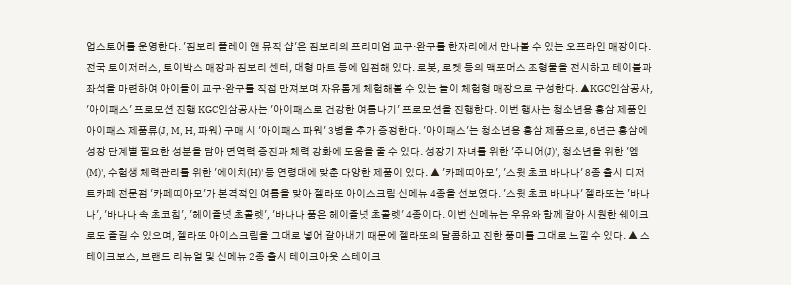업스토어를 운영한다. '짐보리 플레이 앤 뮤직 샵'은 짐보리의 프리미엄 교구·완구를 한자리에서 만나볼 수 있는 오프라인 매장이다. 전국 토이저러스, 토이박스 매장과 짐보리 센터, 대형 마트 등에 입점해 있다. 로봇, 로켓 등의 맥포머스 조형물을 전시하고 테이블과 좌석을 마련하여 아이들이 교구·완구를 직접 만져보며 자유롭게 체험해볼 수 있는 놀이 체험형 매장으로 구성한다. ▲KGC인삼공사, '아이패스' 프로모션 진행 KGC인삼공사는 '아이패스로 건강한 여름나기' 프로모션을 진행한다. 이번 행사는 청소년용 홍삼 제품인 아이패스 제품류(J, M, H, 파워) 구매 시 '아이패스 파워' 3병을 추가 증정한다. '아이패스'는 청소년용 홍삼 제품으로, 6년근 홍삼에 성장 단계별 필요한 성분을 담아 면역력 증진과 체력 강화에 도움을 줄 수 있다. 성장기 자녀를 위한 '주니어(J)', 청소년을 위한 '엠(M)', 수험생 체력관리를 위한 '에이치(H)' 등 연령대에 맞춘 다양한 제품이 있다. ▲ '카페띠아모', '스윗 초코 바나나' 8종 출시 디저트카페 전문점 '카페띠아모'가 본격적인 여름을 맞아 젤라또 아이스크림 신메뉴 4종을 선보였다. '스윗 초코 바나나' 젤라또는 '바나나', '바나나 속 초코칩', '헤이즐넛 초콜렛', '바나나 품은 헤이즐넛 초콜렛' 4종이다. 이번 신메뉴는 우유와 함께 갈아 시원한 쉐이크로도 즐길 수 있으며, 젤라또 아이스크림을 그대로 넣어 갈아내기 때문에 젤라또의 달콤하고 진한 풍미를 그대로 느낄 수 있다. ▲ 스테이크보스, 브랜드 리뉴얼 및 신메뉴 2종 출시 테이크아웃 스테이크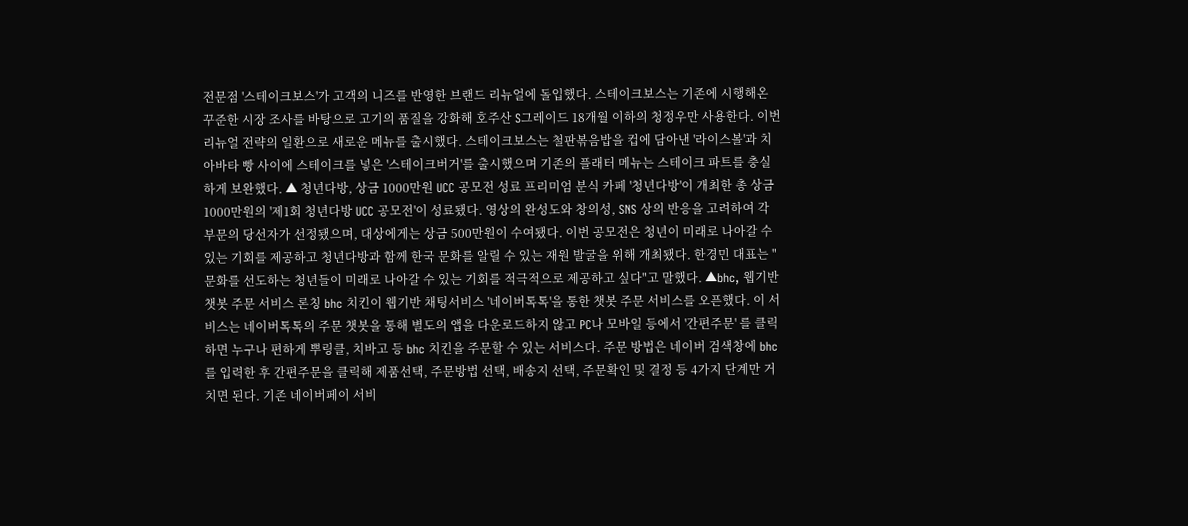전문점 '스테이크보스'가 고객의 니즈를 반영한 브랜드 리뉴얼에 돌입했다. 스테이크보스는 기존에 시행해온 꾸준한 시장 조사를 바탕으로 고기의 품질을 강화해 호주산 S그레이드 18개월 이하의 청정우만 사용한다. 이번 리뉴얼 전략의 일환으로 새로운 메뉴를 출시했다. 스테이크보스는 철판볶음밥을 컵에 담아낸 '라이스볼'과 치아바타 빵 사이에 스테이크를 넣은 '스테이크버거'를 출시했으며 기존의 플래터 메뉴는 스테이크 파트를 충실하게 보완했다. ▲ 청년다방, 상금 1000만원 UCC 공모전 성료 프리미엄 분식 카페 '청년다방'이 개최한 총 상금 1000만원의 '제1회 청년다방 UCC 공모전'이 성료됐다. 영상의 완성도와 창의성, SNS 상의 반응을 고려하여 각 부문의 당선자가 선정됐으며, 대상에게는 상금 500만원이 수여됐다. 이번 공모전은 청년이 미래로 나아갈 수 있는 기회를 제공하고 청년다방과 함께 한국 문화를 알릴 수 있는 재원 발굴을 위해 개최됐다. 한경민 대표는 "문화를 선도하는 청년들이 미래로 나아갈 수 있는 기회를 적극적으로 제공하고 싶다"고 말했다. ▲bhc, 웹기반 챗봇 주문 서비스 론칭 bhc 치킨이 웹기반 채팅서비스 '네이버톡톡'을 통한 챗봇 주문 서비스를 오픈했다. 이 서비스는 네이버톡톡의 주문 챗봇을 통해 별도의 앱을 다운로드하지 않고 PC나 모바일 등에서 '간편주문' 를 클릭하면 누구나 편하게 뿌링클, 치바고 등 bhc 치킨을 주문할 수 있는 서비스다. 주문 방법은 네이버 검색창에 bhc를 입력한 후 간편주문을 클릭해 제품선택, 주문방법 선택, 배송지 선택, 주문확인 및 결정 등 4가지 단계만 거치면 된다. 기존 네이버페이 서비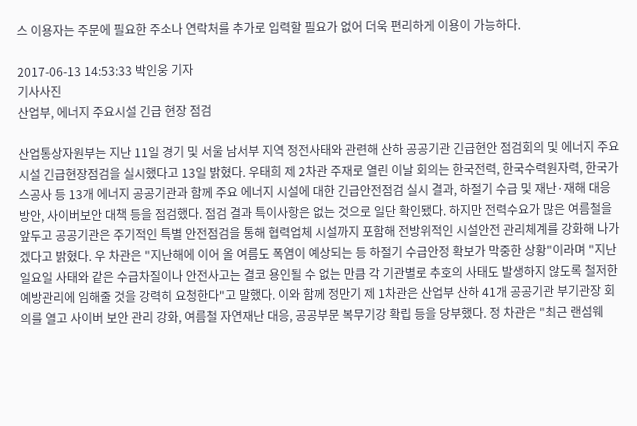스 이용자는 주문에 필요한 주소나 연락처를 추가로 입력할 필요가 없어 더욱 편리하게 이용이 가능하다.

2017-06-13 14:53:33 박인웅 기자
기사사진
산업부, 에너지 주요시설 긴급 현장 점검

산업통상자원부는 지난 11일 경기 및 서울 남서부 지역 정전사태와 관련해 산하 공공기관 긴급현안 점검회의 및 에너지 주요시설 긴급현장점검을 실시했다고 13일 밝혔다. 우태희 제 2차관 주재로 열린 이날 회의는 한국전력, 한국수력원자력, 한국가스공사 등 13개 에너지 공공기관과 함께 주요 에너지 시설에 대한 긴급안전점검 실시 결과, 하절기 수급 및 재난·재해 대응방안, 사이버보안 대책 등을 점검했다. 점검 결과 특이사항은 없는 것으로 일단 확인됐다. 하지만 전력수요가 많은 여름철을 앞두고 공공기관은 주기적인 특별 안전점검을 통해 협력업체 시설까지 포함해 전방위적인 시설안전 관리체계를 강화해 나가겠다고 밝혔다. 우 차관은 "지난해에 이어 올 여름도 폭염이 예상되는 등 하절기 수급안정 확보가 막중한 상황"이라며 "지난 일요일 사태와 같은 수급차질이나 안전사고는 결코 용인될 수 없는 만큼 각 기관별로 추호의 사태도 발생하지 않도록 철저한 예방관리에 임해줄 것을 강력히 요청한다"고 말했다. 이와 함께 정만기 제 1차관은 산업부 산하 41개 공공기관 부기관장 회의를 열고 사이버 보안 관리 강화, 여름철 자연재난 대응, 공공부문 복무기강 확립 등을 당부했다. 정 차관은 "최근 랜섬웨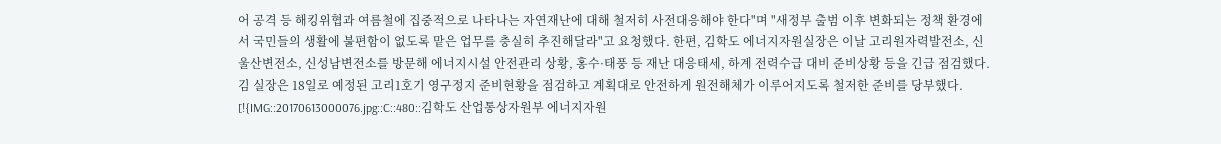어 공격 등 해킹위협과 여름철에 집중적으로 나타나는 자연재난에 대해 철저히 사전대응해야 한다"며 "새정부 출범 이후 변화되는 정책 환경에서 국민들의 생활에 불편함이 없도록 맡은 업무를 충실히 추진해달라"고 요청했다. 한편, 김학도 에너지자원실장은 이날 고리원자력발전소, 신울산변전소, 신성남변전소를 방문해 에너지시설 안전관리 상황, 홍수·태풍 등 재난 대응태세, 하계 전력수급 대비 준비상황 등을 긴급 점검했다. 김 실장은 18일로 예정된 고리1호기 영구정지 준비현황을 점검하고 계획대로 안전하게 원전해체가 이루어지도록 철저한 준비를 당부했다. [!{IMG::20170613000076.jpg::C::480::김학도 산업통상자원부 에너지자원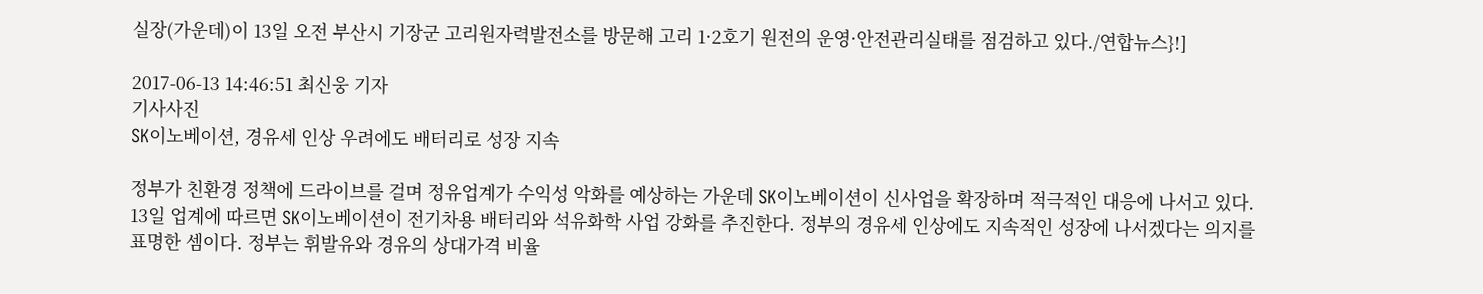실장(가운데)이 13일 오전 부산시 기장군 고리원자력발전소를 방문해 고리 1·2호기 원전의 운영·안전관리실태를 점검하고 있다./연합뉴스}!]

2017-06-13 14:46:51 최신웅 기자
기사사진
SK이노베이션, 경유세 인상 우려에도 배터리로 성장 지속

정부가 친환경 정책에 드라이브를 걸며 정유업계가 수익성 악화를 예상하는 가운데 SK이노베이션이 신사업을 확장하며 적극적인 대응에 나서고 있다. 13일 업계에 따르면 SK이노베이션이 전기차용 배터리와 석유화학 사업 강화를 추진한다. 정부의 경유세 인상에도 지속적인 성장에 나서겠다는 의지를 표명한 셈이다. 정부는 휘발유와 경유의 상대가격 비율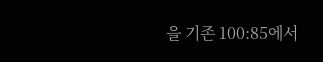을 기존 100:85에서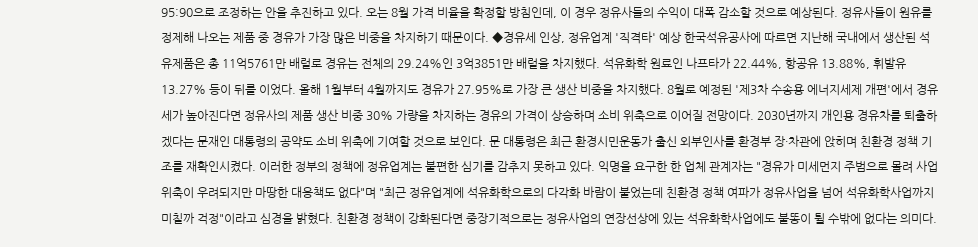95:90으로 조정하는 안을 추진하고 있다. 오는 8월 가격 비율을 확정할 방침인데, 이 경우 정유사들의 수익이 대폭 감소할 것으로 예상된다. 정유사들이 원유를 정제해 나오는 제품 중 경유가 가장 많은 비중을 차지하기 때문이다. ◆경유세 인상, 정유업계 '직격타' 예상 한국석유공사에 따르면 지난해 국내에서 생산된 석유제품은 총 11억5761만 배럴로 경유는 전체의 29.24%인 3억3851만 배럴을 차지했다. 석유화학 원료인 나프타가 22.44%, 항공유 13.88%, 휘발유 13.27% 등이 뒤를 이었다. 올해 1월부터 4월까지도 경유가 27.95%로 가장 큰 생산 비중을 차지했다. 8월로 예정된 '제3차 수송용 에너지세제 개편'에서 경유세가 높아진다면 정유사의 제품 생산 비중 30% 가량을 차지하는 경유의 가격이 상승하며 소비 위축으로 이어질 전망이다. 2030년까지 개인용 경유차를 퇴출하겠다는 문재인 대통령의 공약도 소비 위축에 기여할 것으로 보인다. 문 대통령은 최근 환경시민운동가 출신 외부인사를 환경부 장·차관에 앉히며 친환경 정책 기조를 재확인시켰다. 이러한 정부의 정책에 정유업계는 불편한 심기를 감추지 못하고 있다. 익명을 요구한 한 업체 관계자는 "경유가 미세먼지 주범으로 몰려 사업 위축이 우려되지만 마땅한 대응책도 없다"며 "최근 정유업계에 석유화학으로의 다각화 바람이 불었는데 친환경 정책 여파가 정유사업을 넘어 석유화학사업까지 미칠까 걱정"이라고 심경을 밝혔다. 친환경 정책이 강화된다면 중장기적으로는 정유사업의 연장선상에 있는 석유화학사업에도 불똥이 튈 수밖에 없다는 의미다.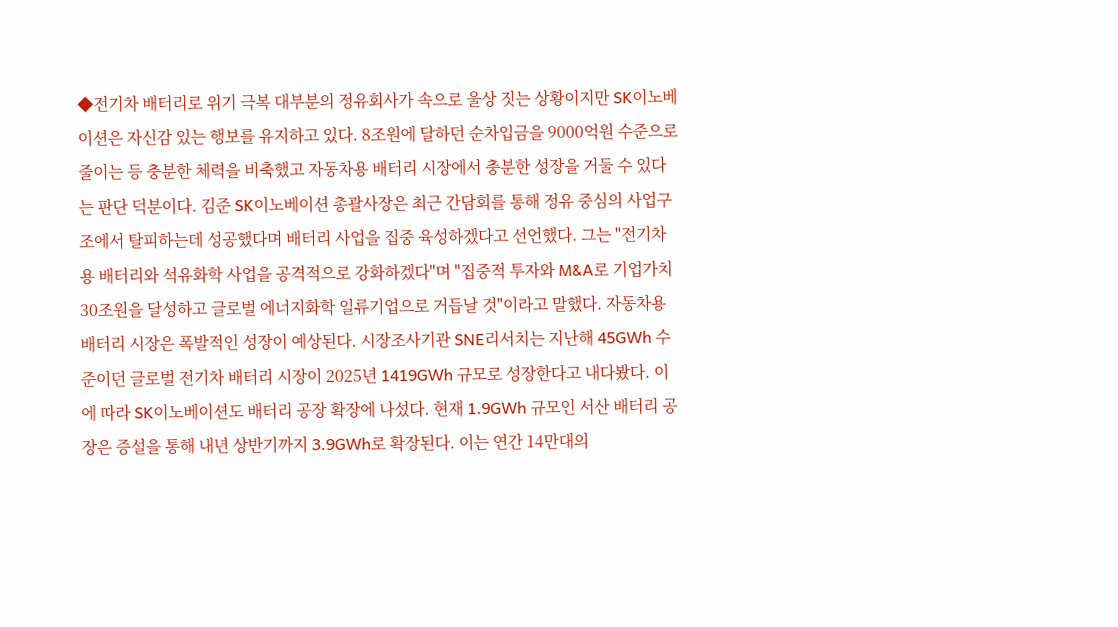◆전기차 배터리로 위기 극복 대부분의 정유회사가 속으로 울상 짓는 상황이지만 SK이노베이션은 자신감 있는 행보를 유지하고 있다. 8조원에 달하던 순차입금을 9000억원 수준으로 줄이는 등 충분한 체력을 비축했고 자동차용 배터리 시장에서 충분한 성장을 거둘 수 있다는 판단 덕분이다. 김준 SK이노베이션 총괄사장은 최근 간담회를 통해 정유 중심의 사업구조에서 탈피하는데 성공했다며 배터리 사업을 집중 육성하겠다고 선언했다. 그는 "전기차용 배터리와 석유화학 사업을 공격적으로 강화하겠다"며 "집중적 투자와 M&A로 기업가치 30조원을 달성하고 글로벌 에너지화학 일류기업으로 거듭날 것"이라고 말했다. 자동차용 배터리 시장은 폭발적인 성장이 예상된다. 시장조사기관 SNE리서치는 지난해 45GWh 수준이던 글로벌 전기차 배터리 시장이 2025년 1419GWh 규모로 성장한다고 내다봤다. 이에 따라 SK이노베이션도 배터리 공장 확장에 나섰다. 현재 1.9GWh 규모인 서산 배터리 공장은 증설을 통해 내년 상반기까지 3.9GWh로 확장된다. 이는 연간 14만대의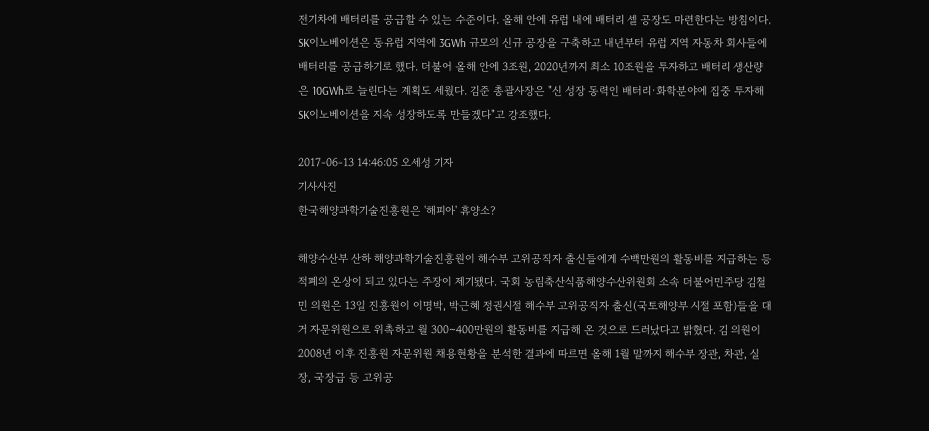전기차에 배터리를 공급할 수 있는 수준이다. 올해 안에 유럽 내에 배터리 셀 공장도 마련한다는 방침이다. SK이노베이션은 동유럽 지역에 3GWh 규모의 신규 공장을 구축하고 내년부터 유럽 지역 자동차 회사들에 배터리를 공급하기로 했다. 더불어 올해 안에 3조원, 2020년까지 최소 10조원을 투자하고 배터리 생산량은 10GWh로 늘린다는 계획도 세웠다. 김준 총괄사장은 "신 성장 동력인 배터리·화학분야에 집중 투자해 SK이노베이션을 지속 성장하도록 만들겠다"고 강조했다.

2017-06-13 14:46:05 오세성 기자
기사사진
한국해양과학기술진흥원은 '해피아' 휴양소?

해양수산부 산하 해양과학기술진흥원이 해수부 고위공직자 출신들에게 수백만원의 활동비를 지급하는 등 적폐의 온상이 되고 있다는 주장이 제기됐다. 국회 농림축산식품해양수산위원회 소속 더불어민주당 김철민 의원은 13일 진흥원이 이명박, 박근혜 정권시절 해수부 고위공직자 출신(국토해양부 시절 포함)들을 대거 자문위원으로 위촉하고 월 300∼400만원의 활동비를 지급해 온 것으로 드러났다고 밝혔다. 김 의원이 2008년 이후 진흥원 자문위원 채용현황을 분석한 결과에 따르면 올해 1월 말까지 해수부 장관, 차관, 실장, 국장급 등 고위공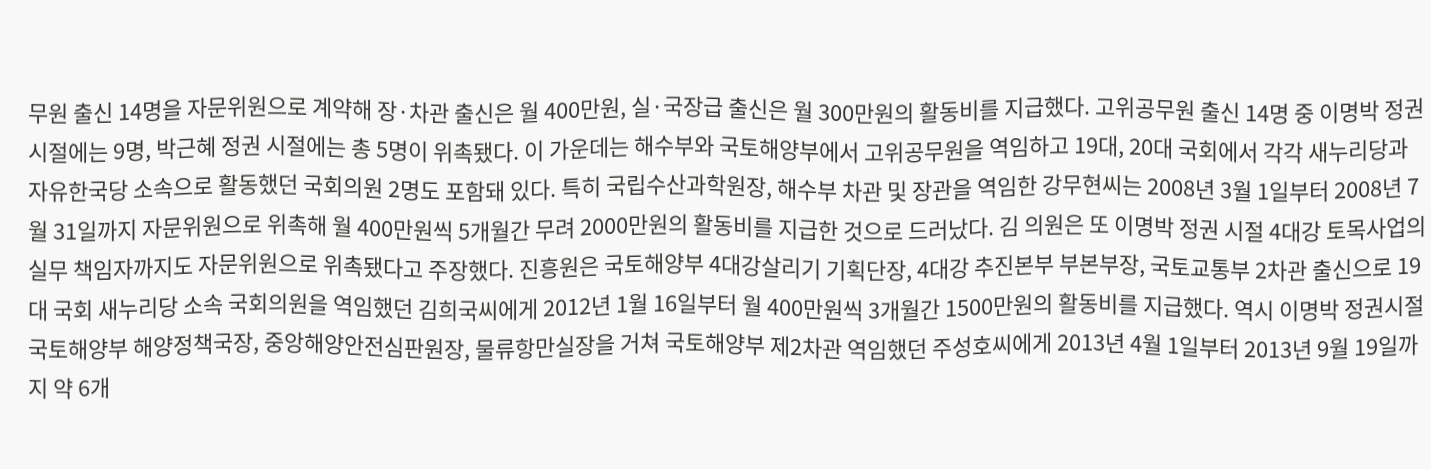무원 출신 14명을 자문위원으로 계약해 장·차관 출신은 월 400만원, 실·국장급 출신은 월 300만원의 활동비를 지급했다. 고위공무원 출신 14명 중 이명박 정권 시절에는 9명, 박근혜 정권 시절에는 총 5명이 위촉됐다. 이 가운데는 해수부와 국토해양부에서 고위공무원을 역임하고 19대, 20대 국회에서 각각 새누리당과 자유한국당 소속으로 활동했던 국회의원 2명도 포함돼 있다. 특히 국립수산과학원장, 해수부 차관 및 장관을 역임한 강무현씨는 2008년 3월 1일부터 2008년 7월 31일까지 자문위원으로 위촉해 월 400만원씩 5개월간 무려 2000만원의 활동비를 지급한 것으로 드러났다. 김 의원은 또 이명박 정권 시절 4대강 토목사업의 실무 책임자까지도 자문위원으로 위촉됐다고 주장했다. 진흥원은 국토해양부 4대강살리기 기획단장, 4대강 추진본부 부본부장, 국토교통부 2차관 출신으로 19대 국회 새누리당 소속 국회의원을 역임했던 김희국씨에게 2012년 1월 16일부터 월 400만원씩 3개월간 1500만원의 활동비를 지급했다. 역시 이명박 정권시절 국토해양부 해양정책국장, 중앙해양안전심판원장, 물류항만실장을 거쳐 국토해양부 제2차관 역임했던 주성호씨에게 2013년 4월 1일부터 2013년 9월 19일까지 약 6개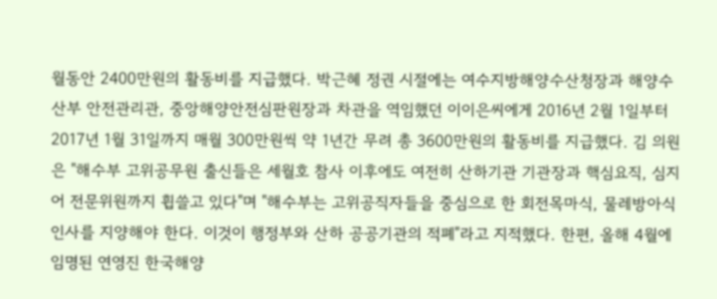월동안 2400만원의 활동비를 지급했다. 박근혜 정권 시절에는 여수지방해양수산청장과 해양수산부 안전관리관, 중앙해양안전심판원장과 차관을 역임했던 이이은씨에게 2016년 2월 1일부터 2017년 1월 31일까지 매월 300만원씩 약 1년간 무려 총 3600만원의 활동비를 지급했다. 김 의원은 "해수부 고위공무원 출신들은 세월호 참사 이후에도 여전히 산하기관 기관장과 핵심요직, 심지어 전문위원까지 휩쓸고 있다"며 "해수부는 고위공직자들을 중심으로 한 회전목마식, 물레방아식 인사를 지양해야 한다. 이것이 행정부와 산하 공공기관의 적폐"라고 지적했다. 한편, 올해 4월에 임명된 연영진 한국해양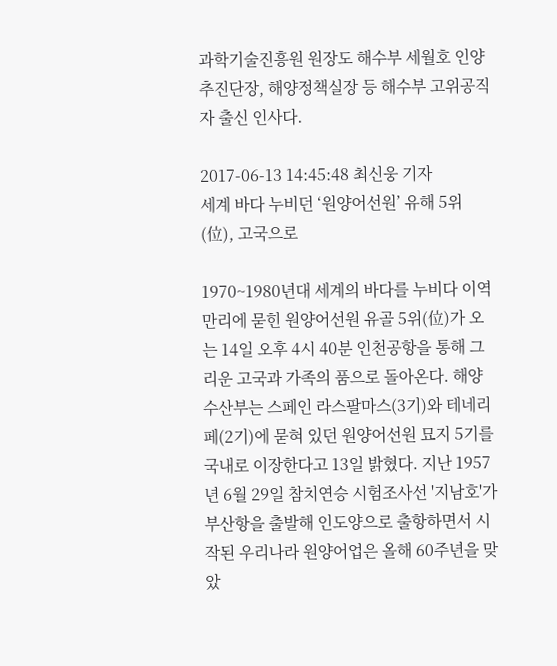과학기술진흥원 원장도 해수부 세월호 인양추진단장, 해양정책실장 등 해수부 고위공직자 출신 인사다.

2017-06-13 14:45:48 최신웅 기자
세계 바다 누비던 ‘원양어선원’ 유해 5위(位), 고국으로

1970~1980년대 세계의 바다를 누비다 이역만리에 묻힌 원양어선원 유골 5위(位)가 오는 14일 오후 4시 40분 인천공항을 통해 그리운 고국과 가족의 품으로 돌아온다. 해양수산부는 스페인 라스팔마스(3기)와 테네리페(2기)에 묻혀 있던 원양어선원 묘지 5기를 국내로 이장한다고 13일 밝혔다. 지난 1957년 6월 29일 참치연승 시험조사선 '지남호'가 부산항을 출발해 인도양으로 출항하면서 시작된 우리나라 원양어업은 올해 60주년을 맞았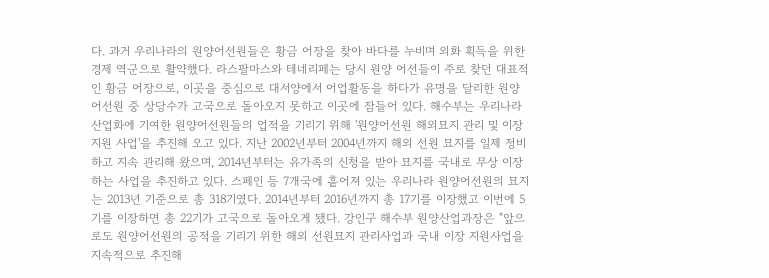다. 과거 우리나라의 원양어선원들은 황금 어장을 찾아 바다를 누비며 외화 획득을 위한 경제 역군으로 활약했다. 라스팔마스와 테네리페는 당시 원양 어선들이 주로 찾던 대표적인 황금 어장으로, 이곳을 중심으로 대서양에서 어업활동을 하다가 유명을 달리한 원양어선원 중 상당수가 고국으로 돌아오지 못하고 이곳에 잠들어 있다. 해수부는 우리나라 산업화에 기여한 원양어선원들의 업적을 기리기 위해 '원양어선원 해외묘지 관리 및 이장 지원 사업'을 추진해 오고 있다. 지난 2002년부터 2004년까지 해외 선원 묘지를 일제 정비하고 지속 관리해 왔으며, 2014년부터는 유가족의 신청을 받아 묘지를 국내로 무상 이장하는 사업을 추진하고 있다. 스페인 등 7개국에 흩어져 있는 우리나라 원양어선원의 묘지는 2013년 기준으로 총 318기였다. 2014년부터 2016년까지 총 17기를 이장했고 이번에 5기를 이장하면 총 22기가 고국으로 돌아오게 됐다. 강인구 해수부 원양산업과장은 "앞으로도 원양어선원의 공적을 기리기 위한 해외 선원묘지 관리사업과 국내 이장 지원사업을 지속적으로 추진해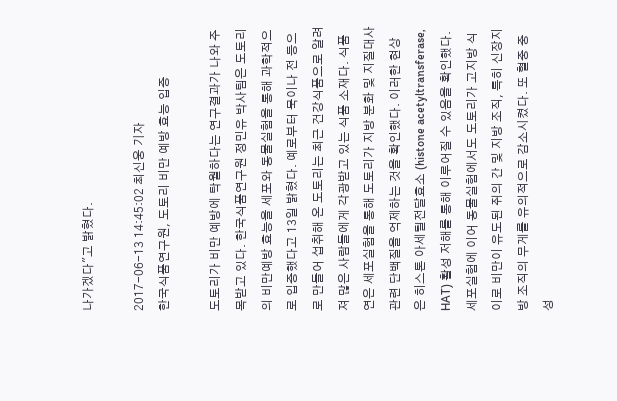나가겠다"고 밝혔다.

2017-06-13 14:45:02 최신웅 기자
한국식품연구원, 도토리 비만 예방 효능 입증

도토리가 비만 예방에 탁월하다는 연구결과가 나와 주목받고 있다. 한국식품연구원 정민유 박사팀은 도토리의 비만예방 효능을 세포와 동물실험을 통해 과학적으로 입증했다고 13일 밝혔다. 예로부터 묵이나 전 등으로 만들어 섭취해 온 도토리는 최근 건강식품으로 알려져 많은 사람들에게 각광받고 있는 식품 소재다. 식품연은 세포실험을 통해 도토리가 지방 분화 및 지질대사관련 단백질을 억제하는 것을 확인했다. 이러한 현상은 히스톤 아세틸전달효소 (histone acetyltransferase, HAT) 활성 저해를 통해 이루어질 수 있음을 확인했다. 세포실험에 이어 동물실험에서도 도토리가 고지방 식이로 비만이 유도된 쥐의 간 및 지방 조직, 특히 신장지방 조직의 무게를 유의적으로 감소시켰다. 또 혈중 중성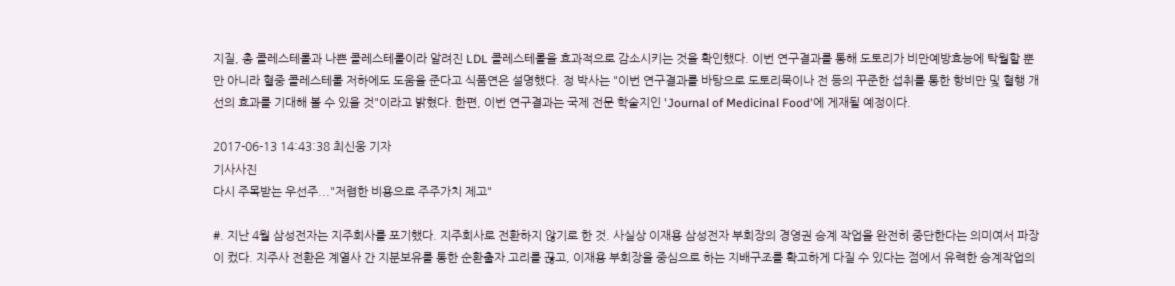지질, 총 콜레스테롤과 나쁜 콜레스테롤이라 알려진 LDL 콜레스테롤을 효과적으로 감소시키는 것을 확인했다. 이번 연구결과를 통해 도토리가 비만예방효능에 탁월할 뿐만 아니라 혈중 콜레스테롤 저하에도 도움을 준다고 식품연은 설명했다. 정 박사는 "이번 연구결과를 바탕으로 도토리묵이나 전 등의 꾸준한 섭취를 통한 항비만 및 혈행 개선의 효과를 기대해 볼 수 있을 것"이라고 밝혔다. 한편, 이번 연구결과는 국제 전문 학술지인 'Journal of Medicinal Food'에 게재될 예정이다.

2017-06-13 14:43:38 최신웅 기자
기사사진
다시 주목받는 우선주..."저렴한 비용으로 주주가치 제고"

#. 지난 4월 삼성전자는 지주회사를 포기했다. 지주회사로 전환하지 않기로 한 것. 사실상 이재용 삼성전자 부회장의 경영권 승계 작업을 완전히 중단한다는 의미여서 파장이 컸다. 지주사 전환은 계열사 간 지분보유를 통한 순환출자 고리를 끊고, 이재용 부회장을 중심으로 하는 지배구조를 확고하게 다질 수 있다는 점에서 유력한 승계작업의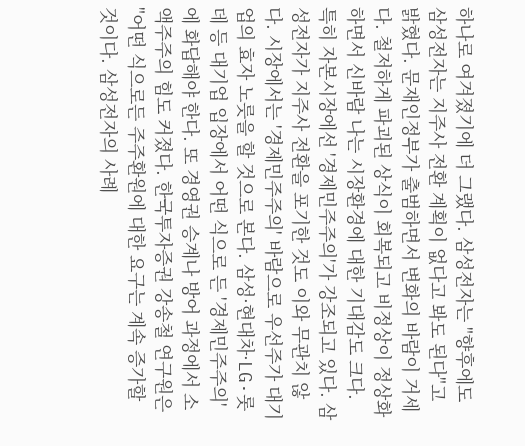하나로 여겨졌기에 더 그랬다. 삼성전자는 "향후에도 삼성전자는 지주사 전환 계획이 없다고 봐도 된다"고 밝혔다. 문재인정부가 출범하면서 변화의 바람이 거세다. 철저하게 파괴된 상식이 회복되고 비정상이 정상화하면서 신바람 나는 시장환경에 대한 기대감도 크다. 특히 자본시장에선 '경제민주주의'가 강조되고 있다. 삼성전자가 지주사 전환을 포기한 것도 이와 무관치 않다. 시장에서는 '경제민주주의' 바람으로 우선주가 대기업의 효자 노릇을 할 것으로 본다. 삼성·현대차·LG·롯데 등 대기업 입장에서 어떤 식으로 든 '경제민주주의'에 화답해야 한다. 또 경영권 승계나 방어 과정에서 소액주주의 힘도 커졌다. 한국투자증권 강송철 연구원은 "어떤 식으로든 주주환원에 대한 요구는 계속 증가할 것이다. 삼성전자의 사례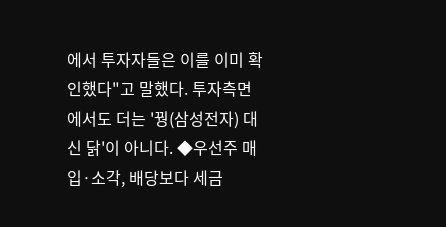에서 투자자들은 이를 이미 확인했다"고 말했다. 투자측면에서도 더는 '꿩(삼성전자) 대신 닭'이 아니다. ◆우선주 매입·소각, 배당보다 세금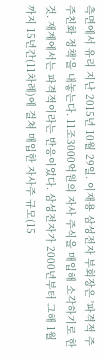측면에서 유리 지난 2015년 10월 29일. 이재용 삼성전자 부회장은 '파격적 주주친화 정책'을 내놓는다. 11조3000억원의 자사 주식을 매입해 소각하기로 한 것. 재계에서는 파격적이라는 반응이었다. 삼성전자가 2000년부터 그해 1월까지 15년간(11차례)에 걸쳐 매입한 자사주 규모(15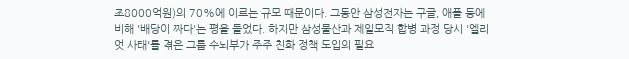조8000억원)의 70%에 이르는 규모 때문이다. 그동안 삼성전자는 구글, 애플 등에 비해 '배당이 짜다'는 평을 들었다. 하지만 삼성물산과 제일모직 합병 과정 당시 '엘리엇 사태'를 겪은 그룹 수뇌부가 주주 친화 정책 도입의 필요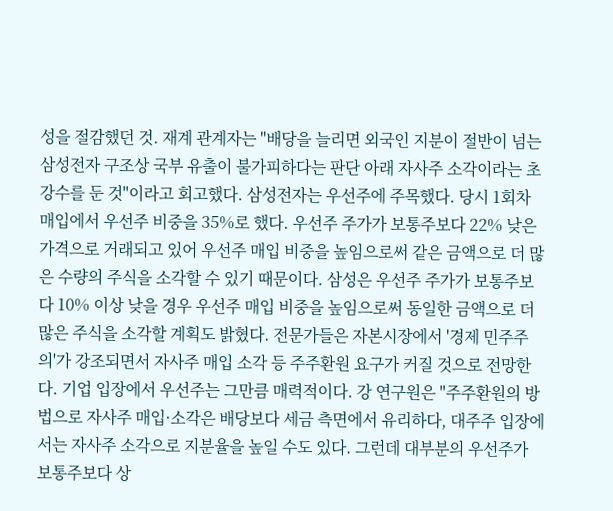성을 절감했던 것. 재계 관계자는 "배당을 늘리면 외국인 지분이 절반이 넘는 삼성전자 구조상 국부 유출이 불가피하다는 판단 아래 자사주 소각이라는 초강수를 둔 것"이라고 회고했다. 삼성전자는 우선주에 주목했다. 당시 1회차 매입에서 우선주 비중을 35%로 했다. 우선주 주가가 보통주보다 22% 낮은 가격으로 거래되고 있어 우선주 매입 비중을 높임으로써 같은 금액으로 더 많은 수량의 주식을 소각할 수 있기 때문이다. 삼성은 우선주 주가가 보통주보다 10% 이상 낮을 경우 우선주 매입 비중을 높임으로써 동일한 금액으로 더 많은 주식을 소각할 계획도 밝혔다. 전문가들은 자본시장에서 '경제 민주주의'가 강조되면서 자사주 매입 소각 등 주주환원 요구가 커질 것으로 전망한다. 기업 입장에서 우선주는 그만큼 매력적이다. 강 연구원은 "주주환원의 방법으로 자사주 매입·소각은 배당보다 세금 측면에서 유리하다, 대주주 입장에서는 자사주 소각으로 지분율을 높일 수도 있다. 그런데 대부분의 우선주가 보통주보다 상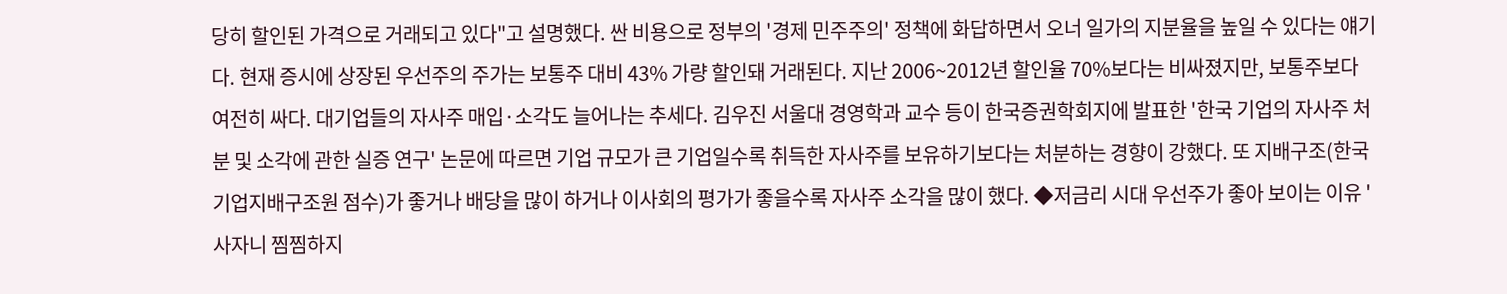당히 할인된 가격으로 거래되고 있다"고 설명했다. 싼 비용으로 정부의 '경제 민주주의' 정책에 화답하면서 오너 일가의 지분율을 높일 수 있다는 얘기다. 현재 증시에 상장된 우선주의 주가는 보통주 대비 43% 가량 할인돼 거래된다. 지난 2006~2012년 할인율 70%보다는 비싸졌지만, 보통주보다 여전히 싸다. 대기업들의 자사주 매입·소각도 늘어나는 추세다. 김우진 서울대 경영학과 교수 등이 한국증권학회지에 발표한 '한국 기업의 자사주 처분 및 소각에 관한 실증 연구' 논문에 따르면 기업 규모가 큰 기업일수록 취득한 자사주를 보유하기보다는 처분하는 경향이 강했다. 또 지배구조(한국기업지배구조원 점수)가 좋거나 배당을 많이 하거나 이사회의 평가가 좋을수록 자사주 소각을 많이 했다. ◆저금리 시대 우선주가 좋아 보이는 이유 '사자니 찜찜하지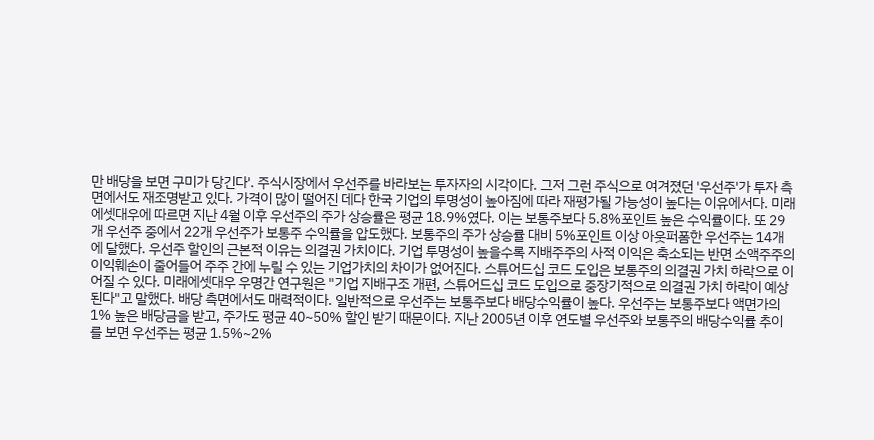만 배당을 보면 구미가 당긴다'. 주식시장에서 우선주를 바라보는 투자자의 시각이다. 그저 그런 주식으로 여겨졌던 '우선주'가 투자 측면에서도 재조명받고 있다. 가격이 많이 떨어진 데다 한국 기업의 투명성이 높아짐에 따라 재평가될 가능성이 높다는 이유에서다. 미래에셋대우에 따르면 지난 4월 이후 우선주의 주가 상승률은 평균 18.9%였다. 이는 보통주보다 5.8%포인트 높은 수익률이다. 또 29개 우선주 중에서 22개 우선주가 보통주 수익률을 압도했다. 보통주의 주가 상승률 대비 5%포인트 이상 아웃퍼폼한 우선주는 14개에 달했다. 우선주 할인의 근본적 이유는 의결권 가치이다. 기업 투명성이 높을수록 지배주주의 사적 이익은 축소되는 반면 소액주주의 이익훼손이 줄어들어 주주 간에 누릴 수 있는 기업가치의 차이가 없어진다. 스튜어드십 코드 도입은 보통주의 의결권 가치 하락으로 이어질 수 있다. 미래에셋대우 우명간 연구원은 "기업 지배구조 개편, 스튜어드십 코드 도입으로 중장기적으로 의결권 가치 하락이 예상된다"고 말했다. 배당 측면에서도 매력적이다. 일반적으로 우선주는 보통주보다 배당수익률이 높다. 우선주는 보통주보다 액면가의 1% 높은 배당금을 받고, 주가도 평균 40~50% 할인 받기 때문이다. 지난 2005년 이후 연도별 우선주와 보통주의 배당수익률 추이를 보면 우선주는 평균 1.5%~2%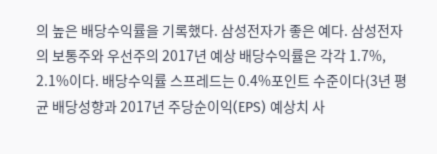의 높은 배당수익률을 기록했다. 삼성전자가 좋은 예다. 삼성전자의 보통주와 우선주의 2017년 예상 배당수익률은 각각 1.7%, 2.1%이다. 배당수익률 스프레드는 0.4%포인트 수준이다(3년 평균 배당성향과 2017년 주당순이익(EPS) 예상치 사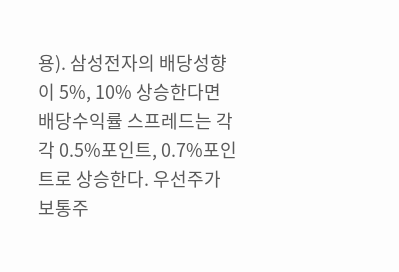용). 삼성전자의 배당성향이 5%, 10% 상승한다면 배당수익률 스프레드는 각각 0.5%포인트, 0.7%포인트로 상승한다. 우선주가 보통주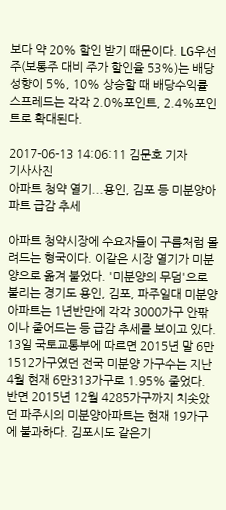보다 약 20% 할인 받기 때문이다. LG우선주(보통주 대비 주가 할인율 53%)는 배당성향이 5%, 10% 상승할 때 배당수익률 스프레드는 각각 2.0%포인트, 2.4%포인트로 확대된다.

2017-06-13 14:06:11 김문호 기자
기사사진
아파트 청약 열기...용인, 김포 등 미분양아파트 급감 추세

아파트 청약시장에 수요자들이 구름처럼 몰려드는 형국이다. 이같은 시장 열기가 미분양으로 옮겨 붙었다. '미분양의 무덤'으로 불리는 경기도 용인, 김포, 파주일대 미분양 아파트는 1년반만에 각각 3000가구 안팎이나 줄어드는 등 급감 추세를 보이고 있다. 13일 국토교통부에 따르면 2015년 말 6만1512가구였던 전국 미분양 가구수는 지난 4월 현재 6만313가구로 1.95% 줄었다. 반면 2015년 12월 4285가구까지 치솟았던 파주시의 미분양아파트는 현재 19가구에 불과하다. 김포시도 같은기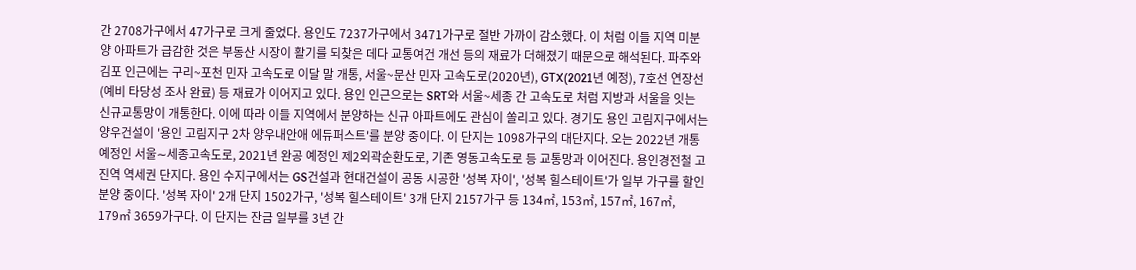간 2708가구에서 47가구로 크게 줄었다. 용인도 7237가구에서 3471가구로 절반 가까이 감소했다. 이 처럼 이들 지역 미분양 아파트가 급감한 것은 부동산 시장이 활기를 되찾은 데다 교통여건 개선 등의 재료가 더해졌기 때문으로 해석된다. 파주와 김포 인근에는 구리~포천 민자 고속도로 이달 말 개통, 서울~문산 민자 고속도로(2020년), GTX(2021년 예정), 7호선 연장선(예비 타당성 조사 완료) 등 재료가 이어지고 있다. 용인 인근으로는 SRT와 서울~세종 간 고속도로 처럼 지방과 서울을 잇는 신규교통망이 개통한다. 이에 따라 이들 지역에서 분양하는 신규 아파트에도 관심이 쏠리고 있다. 경기도 용인 고림지구에서는 양우건설이 '용인 고림지구 2차 양우내안애 에듀퍼스트'를 분양 중이다. 이 단지는 1098가구의 대단지다. 오는 2022년 개통 예정인 서울∼세종고속도로, 2021년 완공 예정인 제2외곽순환도로, 기존 영동고속도로 등 교통망과 이어진다. 용인경전철 고진역 역세권 단지다. 용인 수지구에서는 GS건설과 현대건설이 공동 시공한 '성복 자이', '성복 힐스테이트'가 일부 가구를 할인 분양 중이다. '성복 자이' 2개 단지 1502가구, '성복 힐스테이트' 3개 단지 2157가구 등 134㎡, 153㎡, 157㎡, 167㎡, 179㎡ 3659가구다. 이 단지는 잔금 일부를 3년 간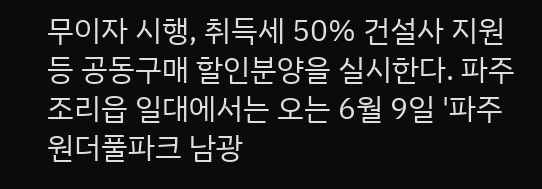무이자 시행, 취득세 50% 건설사 지원 등 공동구매 할인분양을 실시한다. 파주 조리읍 일대에서는 오는 6월 9일 '파주 원더풀파크 남광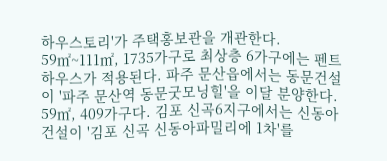하우스토리'가 주택홍보관을 개관한다. 59㎡~111㎡, 1735가구로 최상층 6가구에는 펜트하우스가 적용된다. 파주 문산읍에서는 동문건설이 '파주 문산역 동문굿모닝힐'을 이달 분양한다. 59㎡, 409가구다. 김포 신곡6지구에서는 신동아건설이 '김포 신곡 신동아파밀리에 1차'를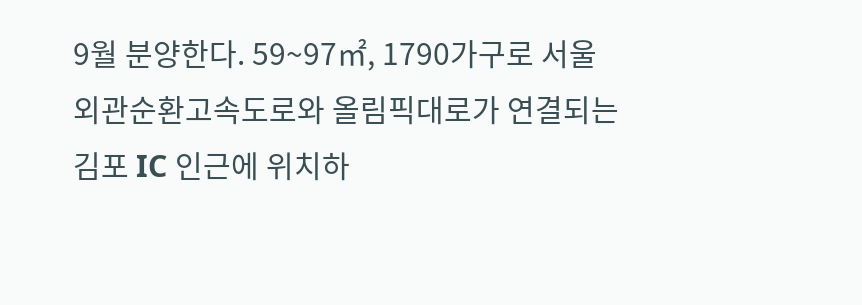9월 분양한다. 59~97㎡, 1790가구로 서울외관순환고속도로와 올림픽대로가 연결되는 김포 IC 인근에 위치하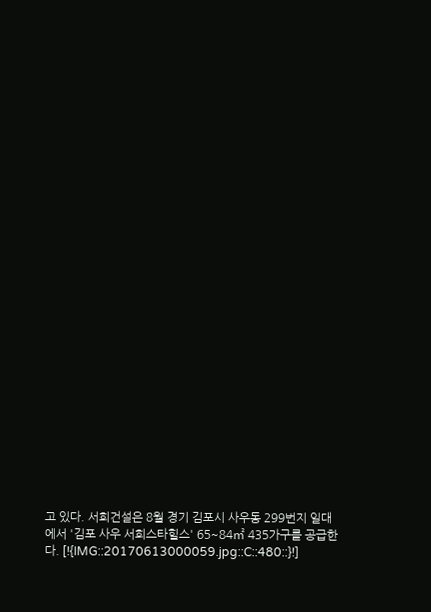고 있다. 서희건설은 8월 경기 김포시 사우동 299번지 일대에서 '김포 사우 서희스타힐스' 65~84㎡ 435가구를 공급한다. [!{IMG::20170613000059.jpg::C::480::}!]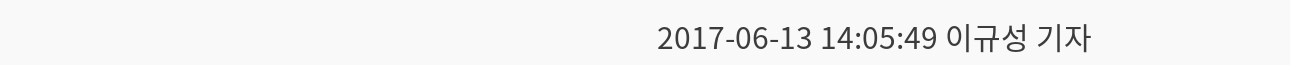2017-06-13 14:05:49 이규성 기자